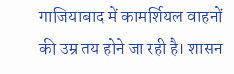गाजियाबाद में कामर्शियल वाहनों की उम्र तय होने जा रही है। शासन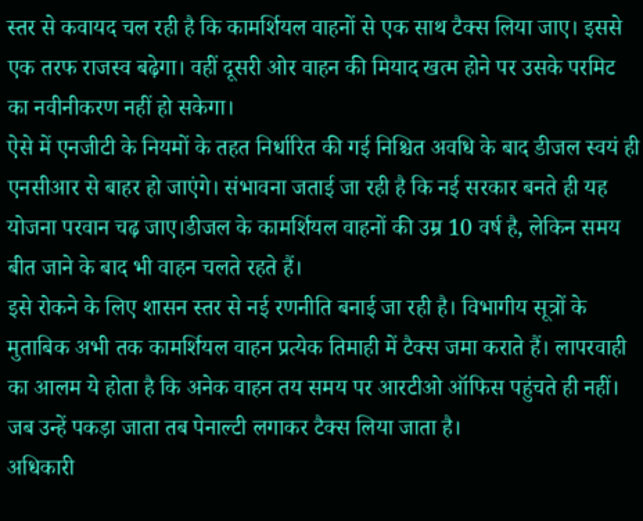स्तर से कवायद चल रही है कि कामर्शियल वाहनों से एक साथ टैक्स लिया जाए। इससे एक तरफ राजस्व बढ़ेगा। वहीं दूसरी ओर वाहन की मियाद खत्म होने पर उसके परमिट का नवीनीकरण नहीं हो सकेगा।
ऐसे में एनजीटी के नियमों के तहत निर्धारित की गई निश्चित अवधि के बाद डीजल स्वयं ही एनसीआर से बाहर हो जाएंगे। संभावना जताई जा रही है कि नई सरकार बनते ही यह योजना परवान चढ़ जाए।डीजल के कामर्शियल वाहनों की उम्र 10 वर्ष है, लेकिन समय बीत जाने के बाद भी वाहन चलते रहते हैं।
इसे रोकने के लिए शासन स्तर से नई रणनीति बनाई जा रही है। विभागीय सूत्रों के मुताबिक अभी तक कामर्शियल वाहन प्रत्येक तिमाही में टैक्स जमा कराते हैं। लापरवाही का आलम ये होता है कि अनेक वाहन तय समय पर आरटीओ ऑफिस पहुंचते ही नहीं। जब उन्हें पकड़ा जाता तब पेनाल्टी लगाकर टैक्स लिया जाता है।
अधिकारी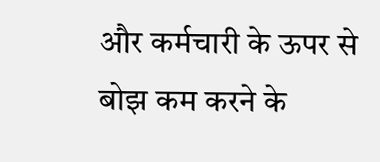और कर्मचारी के ऊपर से बोझ कम करने के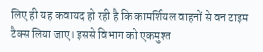लिए ही यह कवायद हो रही है कि कामर्शियल वाहनों से वन टाइम टैक्स लिया जाए। इससे विभाग को एकमुश्त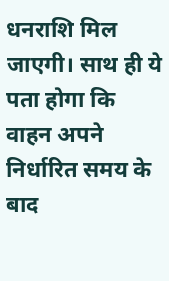धनराशि मिल जाएगी। साथ ही ये पता होगा कि वाहन अपने निर्धारित समय के बाद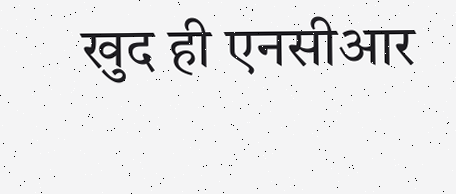खुद ही एनसीआर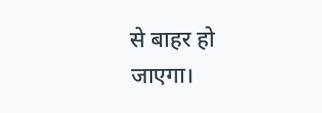से बाहर हो जाएगा।